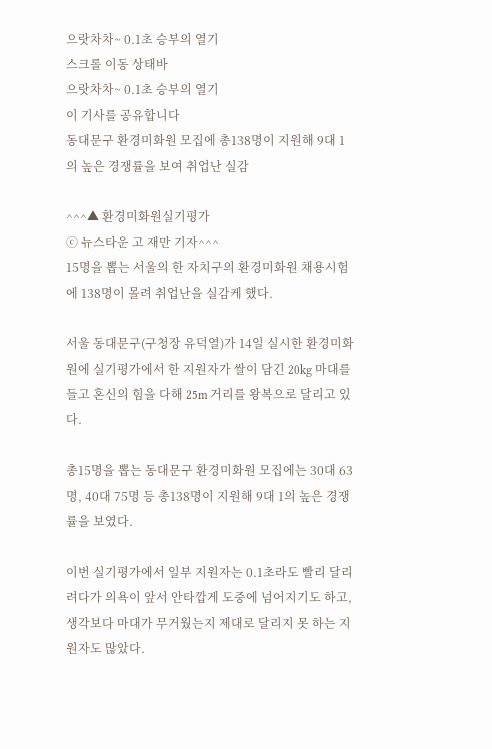으랏차차~ 0.1초 승부의 열기
스크롤 이동 상태바
으랏차차~ 0.1초 승부의 열기
이 기사를 공유합니다
동대문구 환경미화원 모집에 총138명이 지원해 9대 1의 높은 경쟁률을 보여 취업난 실감

^^^▲ 환경미화원실기평가
ⓒ 뉴스타운 고 재만 기자^^^
15명을 뽑는 서울의 한 자치구의 환경미화원 채용시험에 138명이 몰려 취업난을 실감케 했다.

서울 동대문구(구청장 유덕열)가 14일 실시한 환경미화원에 실기평가에서 한 지원자가 쌀이 담긴 20kg 마대를 들고 혼신의 힘을 다해 25m 거리를 왕복으로 달리고 있다.

총15명을 뽑는 동대문구 환경미화원 모집에는 30대 63명, 40대 75명 등 총138명이 지원해 9대 1의 높은 경쟁률을 보였다.

이번 실기평가에서 일부 지원자는 0.1초라도 빨리 달리려다가 의욕이 앞서 안타깝게 도중에 넘어지기도 하고, 생각보다 마대가 무거웠는지 제대로 달리지 못 하는 지원자도 많았다.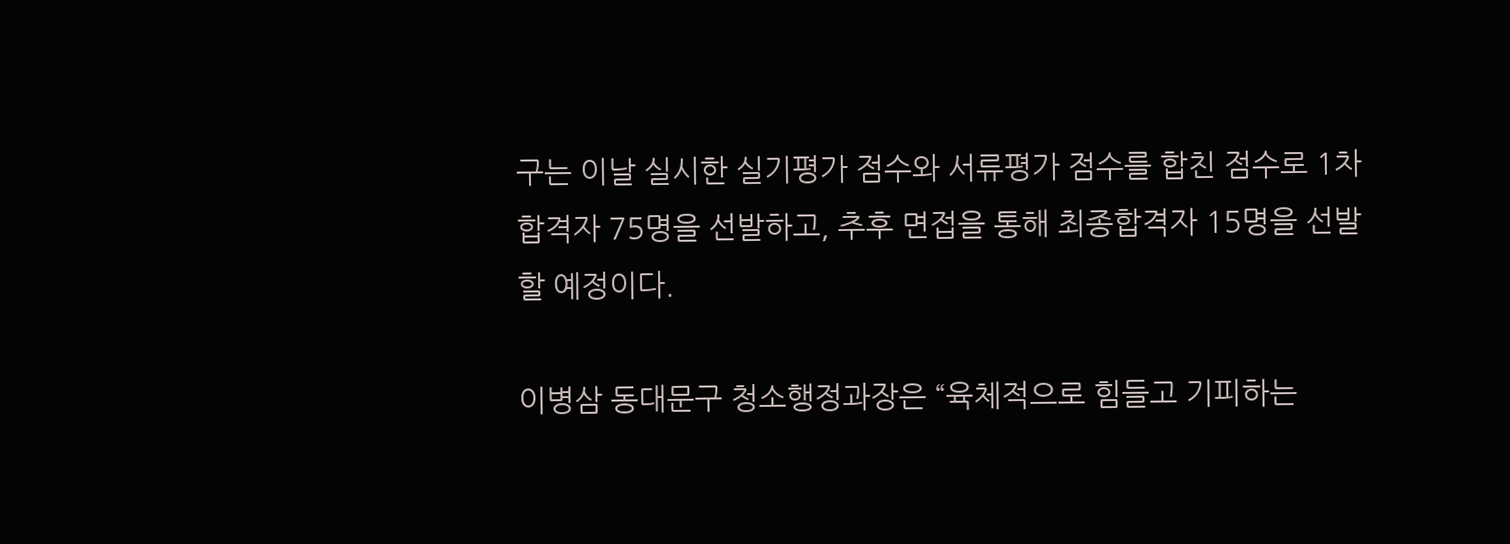구는 이날 실시한 실기평가 점수와 서류평가 점수를 합친 점수로 1차 합격자 75명을 선발하고, 추후 면접을 통해 최종합격자 15명을 선발할 예정이다.

이병삼 동대문구 청소행정과장은 “육체적으로 힘들고 기피하는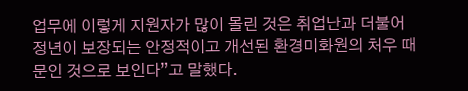업무에 이렇게 지원자가 많이 몰린 것은 취업난과 더불어 정년이 보장되는 안정적이고 개선된 환경미화원의 처우 때문인 것으로 보인다”고 말했다.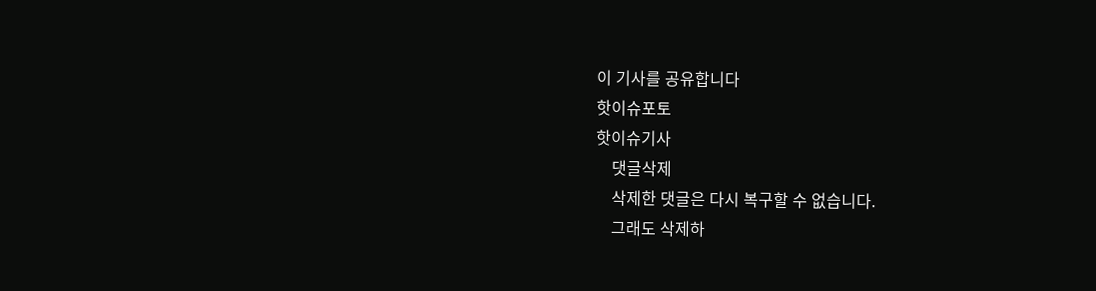이 기사를 공유합니다
핫이슈포토
핫이슈기사
    댓글삭제
    삭제한 댓글은 다시 복구할 수 없습니다.
    그래도 삭제하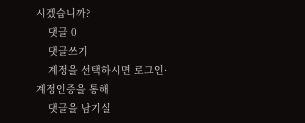시겠습니까?
    댓글 0
    댓글쓰기
    계정을 선택하시면 로그인·계정인증을 통해
    댓글을 남기실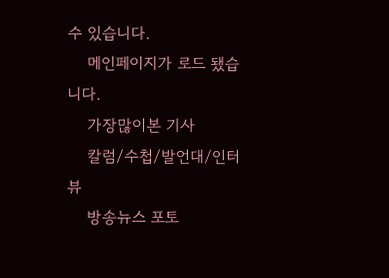수 있습니다.
    메인페이지가 로드 됐습니다.
    가장많이본 기사
    칼럼/수첩/발언대/인터뷰
    방송뉴스 포토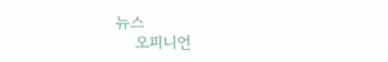뉴스
    오피니언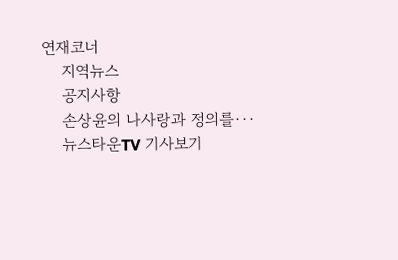연재코너
    지역뉴스
    공지사항
    손상윤의 나사랑과 정의를···
    뉴스타운TV 기사보기